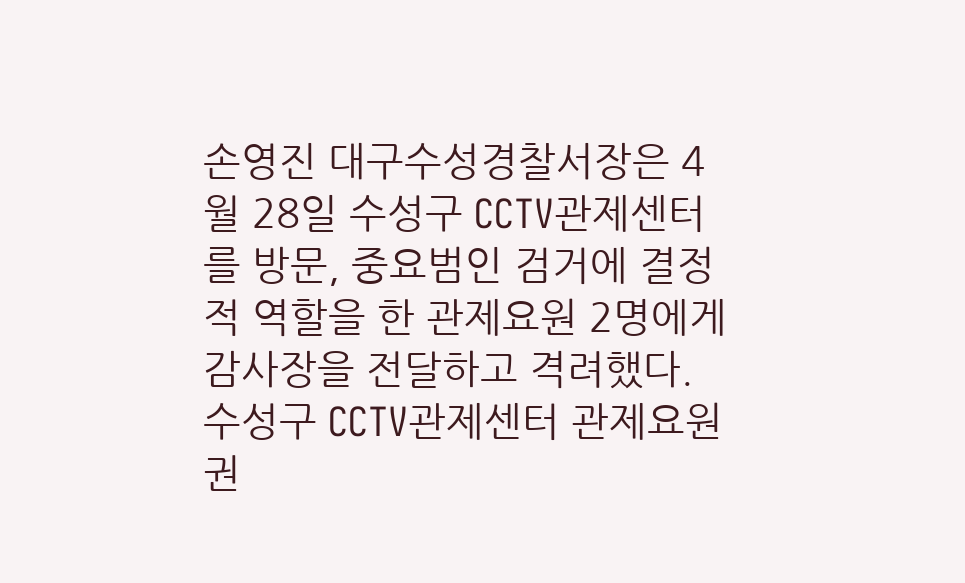손영진 대구수성경찰서장은 4월 28일 수성구 CCTV관제센터를 방문, 중요범인 검거에 결정적 역할을 한 관제요원 2명에게 감사장을 전달하고 격려했다.
수성구 CCTV관제센터 관제요원 권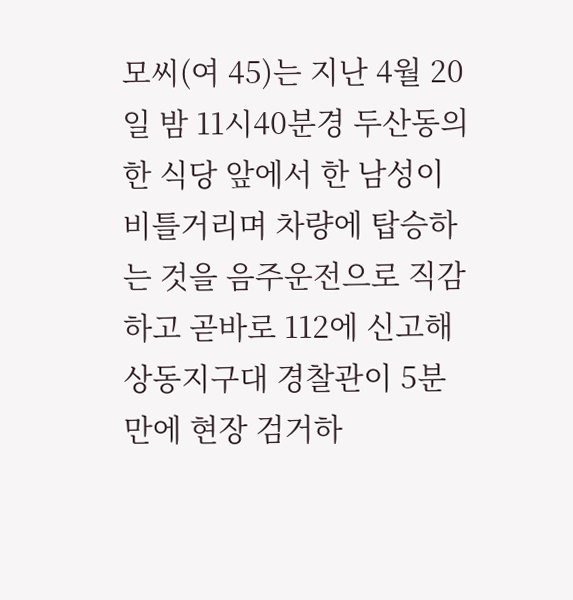모씨(여 45)는 지난 4월 20일 밤 11시40분경 두산동의 한 식당 앞에서 한 남성이 비틀거리며 차량에 탑승하는 것을 음주운전으로 직감하고 곧바로 112에 신고해 상동지구대 경찰관이 5분 만에 현장 검거하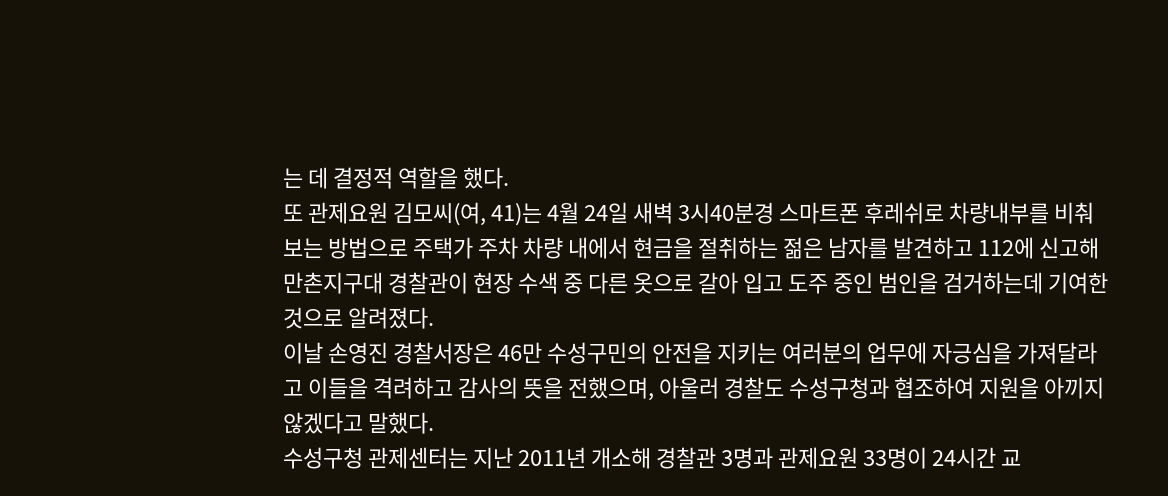는 데 결정적 역할을 했다.
또 관제요원 김모씨(여, 41)는 4월 24일 새벽 3시40분경 스마트폰 후레쉬로 차량내부를 비춰보는 방법으로 주택가 주차 차량 내에서 현금을 절취하는 젊은 남자를 발견하고 112에 신고해 만촌지구대 경찰관이 현장 수색 중 다른 옷으로 갈아 입고 도주 중인 범인을 검거하는데 기여한 것으로 알려졌다.
이날 손영진 경찰서장은 46만 수성구민의 안전을 지키는 여러분의 업무에 자긍심을 가져달라고 이들을 격려하고 감사의 뜻을 전했으며, 아울러 경찰도 수성구청과 협조하여 지원을 아끼지 않겠다고 말했다.
수성구청 관제센터는 지난 2011년 개소해 경찰관 3명과 관제요원 33명이 24시간 교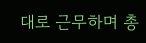대로 근무하며 총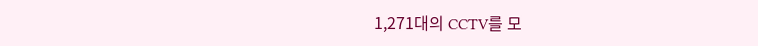1,271대의 CCTV를 모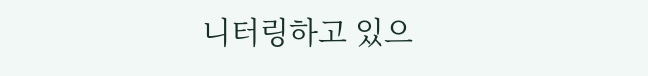니터링하고 있으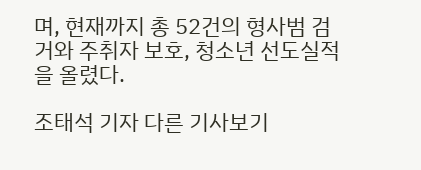며, 현재까지 총 52건의 형사범 검거와 주취자 보호, 청소년 선도실적을 올렸다.

조태석 기자 다른 기사보기